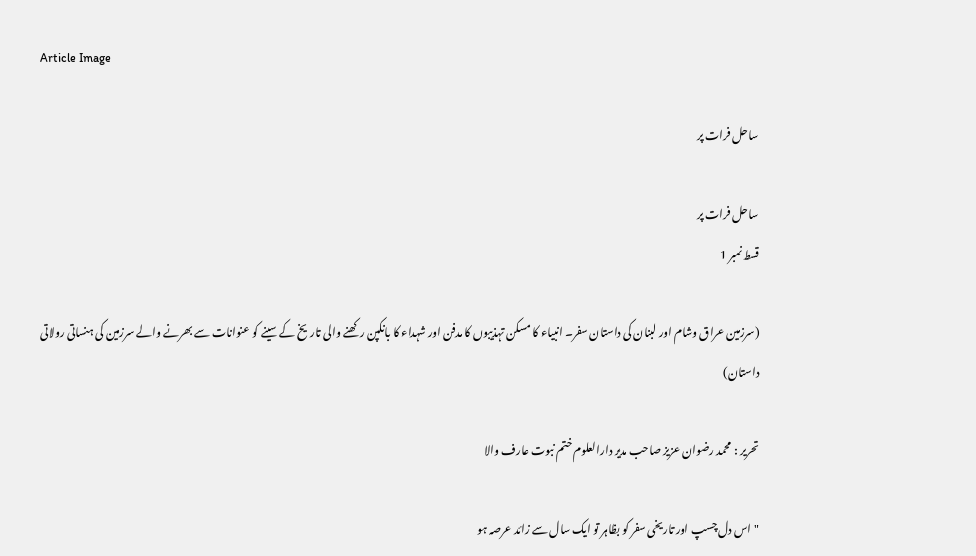Article Image

ساحل فرات پر

ساحل فرات پر
قسط نمبر 1

(سرزمین عراق وشام اور لبنان کی داستان سفر۔ انبیاء کا مسکن تہذیبوں کا مدفن اور شہداء کا بانکپن رکھنے والی تاریخ کے سینے کو عنوانات سے بھرنے والے سرزمین کی ہنساتی رولاتی داستان)

تحریر : محمد رضوان عزیز صاحب مدیر دارالعلوم ختم نبوت عارف والا

" اس دل چسپ اور تاریخی سفر کو بظاہر تو ایک سال سے زائد عرصہ ہو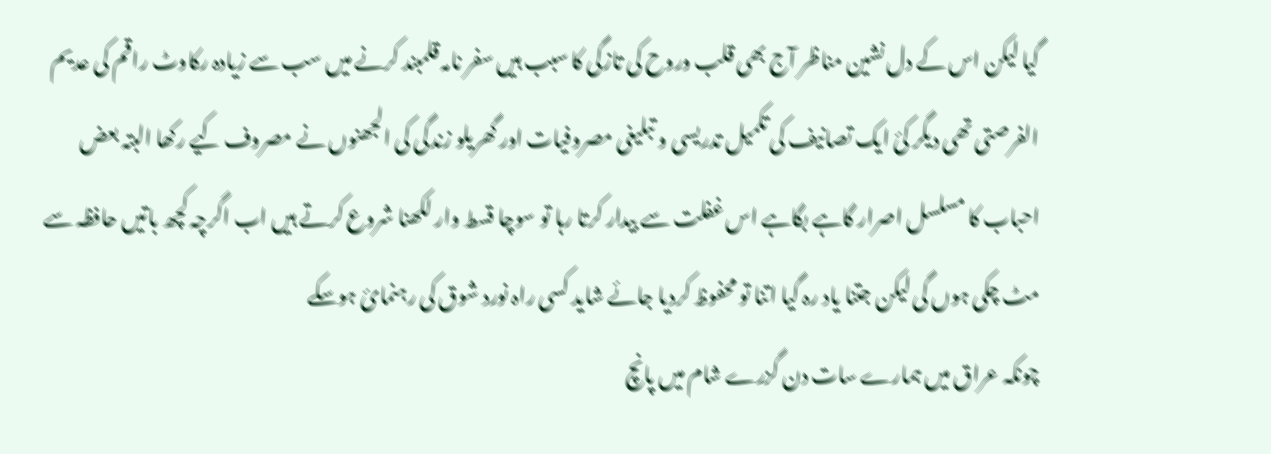گیا لیکن اس کے دل نشین مناظر آج بھی قلب وروح کی تازگی کا سبب ہیں سفر نامہ قلمبند کرنے میں سب سے زیادہ رکاوٹ راقم کی عدیم الفرصتی تھی دیگر کئ ایک تصانیف کی تکمیل تدریسی و تبلیغی مصروفیات اور گھریلو زندگی کی الجھنوں نے مصروف کیے رکھا البتہ بعض احباب کا مسلسل اصرار گاہے بگاہے اس غفلت سے بیدار کرتا رہا تو سوچا قسط وار لکھنا شروع کرتے ہیں اب اگرچہ کچھ باتیں حافظہ سے مٹ چکی ہوں گی لیکن جتنا یاد رہ گیا اتنا تو محفوظ کردیا جائے شاید کسی راہ نورد شوق کی رہنمائ ہوسکے
چونکہ عراق میں ہمارے سات دن گزرے شام میں پانچ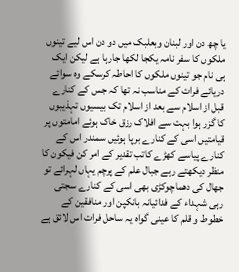یا چھ دن اور لبنان وبعلبک میں دو دن اس لیے تینوں ملکوں کا سفر نامہ یکجا لکھا جارہا ہے لیکن ایک ہی نام جو تینوں ملکوں کا احاطہ کرسکے وہ سوائے دریائے فرات کے مناسب نہ تھا کہ جس کے کنارے قبل از اسلام سے بعد از اسلام تک بیسیوں تہذیبوں کا گزر ہوا بہت سے افلاک رزق خاک ہوئے امامتوں پر قیامتیں اسی کے کنارے برپا ہوئیں سمندر اس کے کنارے پیاسے کھڑے کاتب تقدیر کے امر کن فیکون کا منظر دیکھتے رہے جبال علم کے پرچم یہاں لہرائے تو جھال کی دھماچوکڑی بھی اسی کے کنارے سجتی رہی شہداء کے فدائیانہ بانکپن اور منافقین کے خطوط و قلم کا عینی گواہ یہ ساحل فرات اس لائق ہے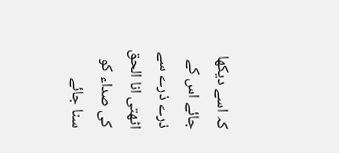کہ اسے دیکھا جائے اس کے ذرے ذرے سے اٹھتی انا الحق کی صداء کو سنا جائے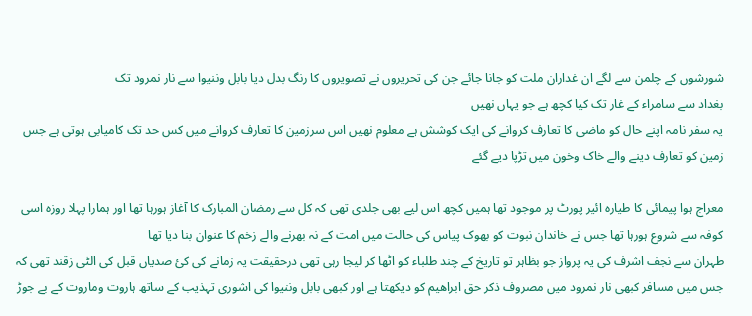شورشوں کے چلمن سے لگے ان غداران ملت کو جانا جائے جن کی تحریروں نے تصویروں کا رنگ بدل دیا بابل وننیوا سے نار نمرود تک
بغداد سے سامراء کے غار تک کیا کچھ ہے جو یہاں نھیں
یہ سفر نامہ اپنے حال کو ماضی کا تعارف کروانے کی ایک کوشش ہے معلوم نھیں اس سرزمین کا تعارف کروانے میں کس حد تک کامیابی ہوتی ہے جس زمین کو تعارف دینے والے خاک وخون میں تڑپا دیے گئے

معراج ہوا پیمائی کا طیارہ ائیر پورٹ پر موجود تھا ہمیں کچھ اس لیے بھی جلدی تھی کہ کل سے رمضان المبارک کا آغاز ہورہا تھا اور ہمارا پہلا روزہ اسی کوفہ سے شروع ہورہا تھا جس نے خاندان نبوت کو بھوک پیاس کی حالت میں امت کے نہ بھرنے والے زخم کا عنوان بنا دیا تھا
طہران سے نجف اشرف کی یہ پرواز جو بظاہر تو تاریخ کے چند طلباء کو اٹھا کر لیجا رہی تھی درحقیقت یہ زمانے کی کئ صدیاں قبل کی الٹی زقند تھی کہ جس میں مسافر کبھی نار نمرود میں مصروف ذکر حق ابراھیم کو دیکھتا ہے اور کبھی بابل وننیوا کی اشوری تہذیب کے ساتھ ہاروت وماروت کے بے جوڑ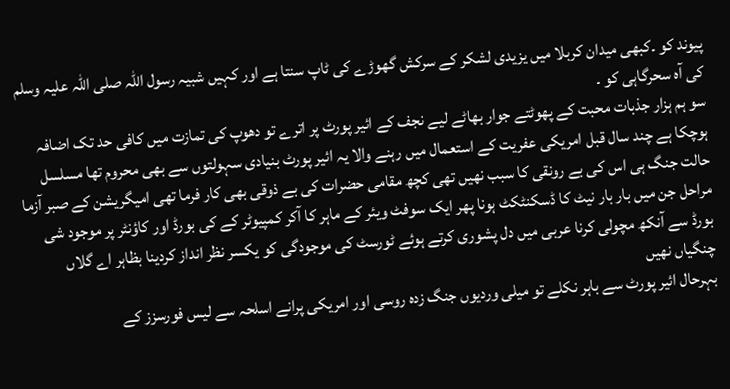پیوند کو ۔کبھی میدان کربلا میں یزیدی لشکر کے سرکش گھوڑے کی ٹاپ سنتا ہے اور کہیں شبیہ رسول اللہ صلی اللہ علیہ وسلم کی آہ سحرگاہی کو ۔
سو ہم ہزار جذبات محبت کے پھوٹتے جوار بھاٹے لیے نجف کے ائیر پورٹ پر اترے تو دھوپ کی تمازت میں کافی حد تک اضافہ ہوچکا ہے چند سال قبل امریکی عفریت کے استعمال میں رہنے والا یہ ائیر پورٹ بنیادی سہولتوں سے بھی محروم تھا مسلسل حالت جنگ ہی اس کی بے رونقی کا سبب نھیں تھی کچھ مقامی حضرات کی بے ذوقی بھی کار فرما تھی امیگریشن کے صبر آزما مراحل جن میں بار بار نیٹ کا ڈسکنٹکٹ ہونا پھر ایک سوفٹ ویئر کے ماہر کا آکر کمپیوٹر کے کی بورڈ اور کاؤنٹر پر موجود شی بورڈ سے آنکھ مچولی کرنا عربی میں دل پشوری کرتے ہوئے ٹورسٹ کی موجودگی کو یکسر نظر انداز کردینا بظاہر اے گلاں چنگیاں نھیں
بہرحال ائیر پورٹ سے باہر نکلے تو میلی وردیوں جنگ زدہ روسی اور امریکی پرانے اسلحہ سے لیس فورسزز کے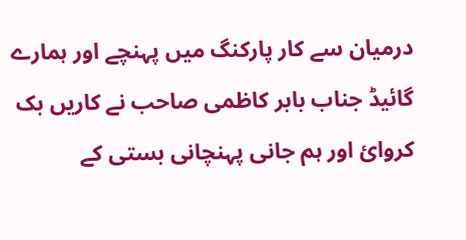درمیان سے کار پارکنگ میں پہنچے اور ہمارے گائیڈ جناب بابر کاظمی صاحب نے کاریں بک کروائ اور ہم جانی پہنچانی بستی کے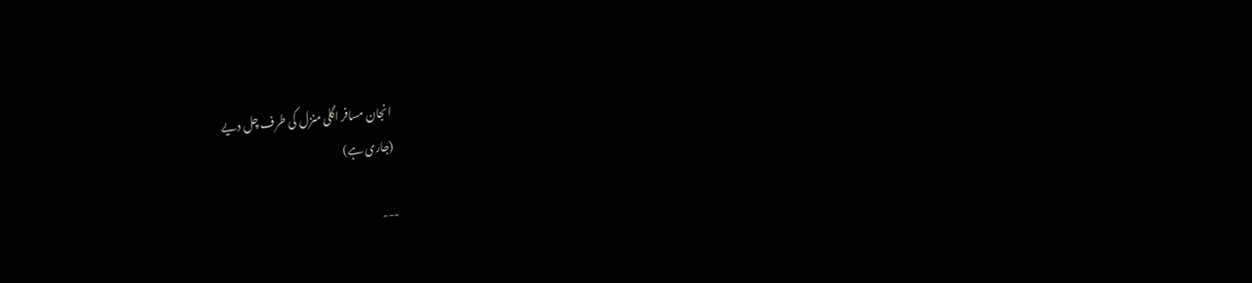انجان مسافر اگلی منزل کی طرف چل دیے
(جاری ہے)

---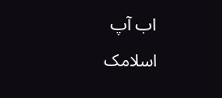اب آپ اسلامک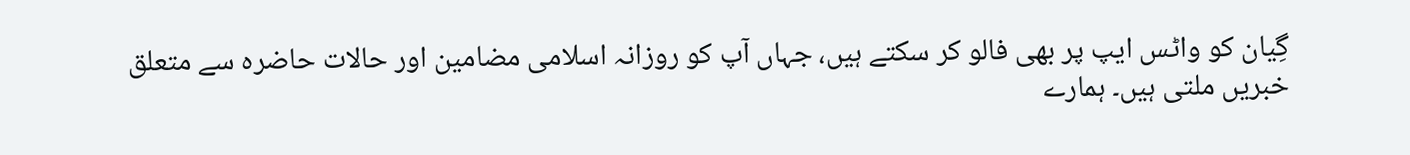گِیان کو واٹس ایپ پر بھی فالو کر سکتے ہیں، جہاں آپ کو روزانہ اسلامی مضامین اور حالات حاضرہ سے متعلق خبریں ملتی ہیں۔ ہمارے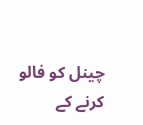چینل کو فالو کرنے کے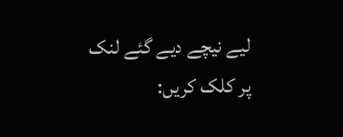لیے نیچے دیے گئے لنک پر کلک کریں: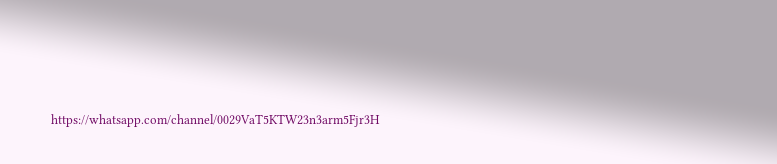https://whatsapp.com/channel/0029VaT5KTW23n3arm5Fjr3H